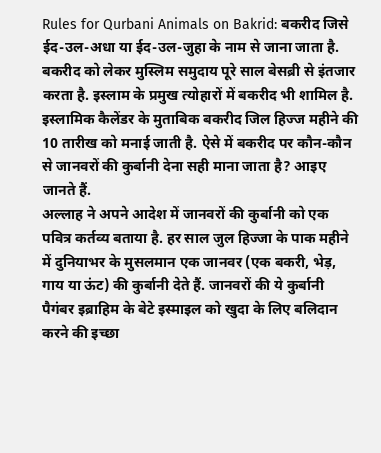Rules for Qurbani Animals on Bakrid: बकरीद जिसे ईद-उल-अधा या ईद-उल-जुहा के नाम से जाना जाता है. बकरीद को लेकर मुस्लिम समुदाय पूरे साल बेसब्री से इंतजार करता है. इस्लाम के प्रमुख त्योहारों में बकरीद भी शामिल है. इस्लामिक कैलेंडर के मुताबिक बकरीद जिल हिज्ज महीने की 10 तारीख को मनाई जाती है. ऐसे में बकरीद पर कौन-कौन से जानवरों की कुर्बानी देना सही माना जाता है? आइए जानते हैं.
अल्लाह ने अपने आदेश में जानवरों की कुर्बानी को एक पवित्र कर्तव्य बताया है. हर साल जुल हिज्जा के पाक महीने में दुनियाभर के मुसलमान एक जानवर (एक बकरी, भेड़, गाय या ऊंट) की कुर्बानी देते हैं. जानवरों की ये कुर्बानी पैगंबर इब्राहिम के बेटे इस्माइल को खुदा के लिए बलिदान करने की इच्छा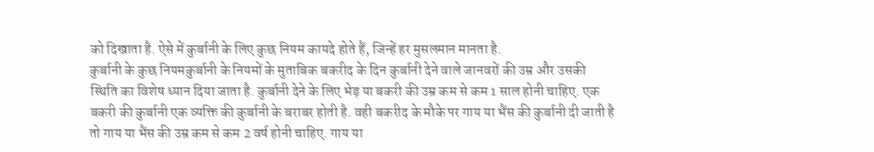को दिखाता है. ऐसे में कुर्बानी के लिए कुछ नियम कायदे होते हैं, जिन्हें हर मुसलमान मानता है.
कुर्बानी के कुछ नियमकुर्बानी के नियमों के मुताबिक बकरीद के दिन कुर्बानी देने वाले जानवरों की उम्र और उसकी स्थिति का विशेष ध्यान दिया जाता है. कुर्बानी देने के लिए भेड़ या बकरी की उम्र कम से कम 1 साल होनी चाहिए. एक बकरी की कुर्बानी एक व्यक्ति की कुर्बानी के बराबर होती है. वही बकरीद के मौके पर गाय या भैंस की कुर्बानी दी जाती है तो गाय या भैंस की उम्र कम से कम 2 वर्ष होनी चाहिए. गाय या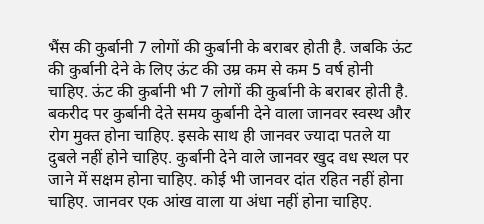भैंस की कुर्बानी 7 लोगों की कुर्बानी के बराबर होती है. जबकि ऊंट की कुर्बानी देने के लिए ऊंट की उम्र कम से कम 5 वर्ष होनी चाहिए. ऊंट की कुर्बानी भी 7 लोगों की कुर्बानी के बराबर होती है.
बकरीद पर कुर्बानी देते समय कुर्बानी देने वाला जानवर स्वस्थ और रोग मुक्त होना चाहिए. इसके साथ ही जानवर ज्यादा पतले या दुबले नहीं होने चाहिए. कुर्बानी देने वाले जानवर खुद वध स्थल पर जाने में सक्षम होना चाहिए. कोई भी जानवर दांत रहित नहीं होना चाहिए. जानवर एक आंख वाला या अंधा नहीं होना चाहिए.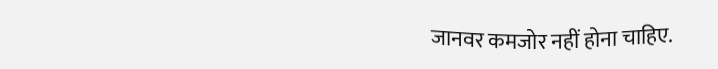जानवर कमजोर नहीं होना चाहिए.